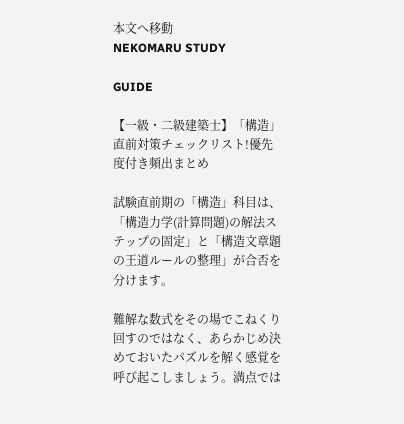本文へ移動
NEKOMARU STUDY

GUIDE

【一級・二級建築士】「構造」直前対策チェックリスト!優先度付き頻出まとめ

試験直前期の「構造」科目は、「構造力学(計算問題)の解法ステップの固定」と「構造文章題の王道ルールの整理」が合否を分けます。

難解な数式をその場でこねくり回すのではなく、あらかじめ決めておいたパズルを解く感覚を呼び起こしましょう。満点では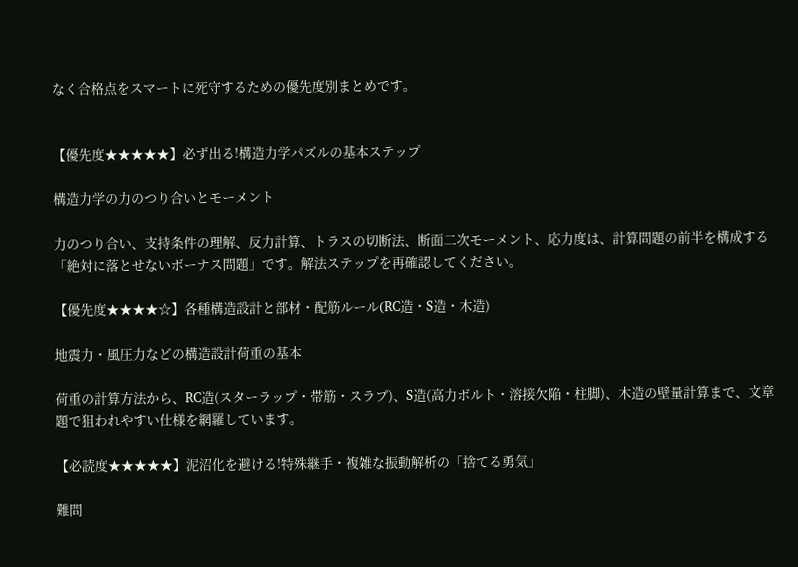なく合格点をスマートに死守するための優先度別まとめです。


【優先度★★★★★】必ず出る!構造力学パズルの基本ステップ

構造力学の力のつり合いとモーメント

力のつり合い、支持条件の理解、反力計算、トラスの切断法、断面二次モーメント、応力度は、計算問題の前半を構成する「絶対に落とせないボーナス問題」です。解法ステップを再確認してください。

【優先度★★★★☆】各種構造設計と部材・配筋ルール(RC造・S造・木造)

地震力・風圧力などの構造設計荷重の基本

荷重の計算方法から、RC造(スターラップ・帯筋・スラブ)、S造(高力ボルト・溶接欠陥・柱脚)、木造の壁量計算まで、文章題で狙われやすい仕様を網羅しています。

【必読度★★★★★】泥沼化を避ける!特殊継手・複雑な振動解析の「捨てる勇気」

難問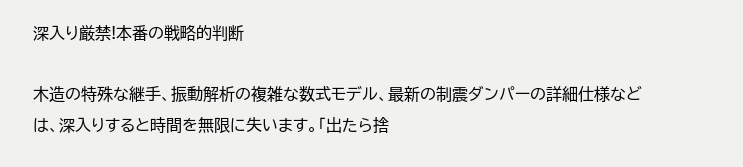深入り厳禁!本番の戦略的判断

木造の特殊な継手、振動解析の複雑な数式モデル、最新の制震ダンパーの詳細仕様などは、深入りすると時間を無限に失います。「出たら捨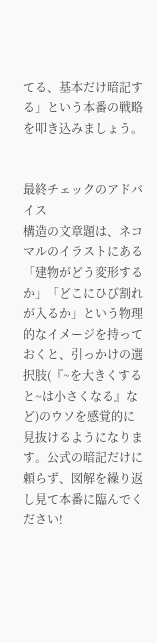てる、基本だけ暗記する」という本番の戦略を叩き込みましょう。


最終チェックのアドバイス
構造の文章題は、ネコマルのイラストにある「建物がどう変形するか」「どこにひび割れが入るか」という物理的なイメージを持っておくと、引っかけの選択肢(『~を大きくすると~は小さくなる』など)のウソを感覚的に見抜けるようになります。公式の暗記だけに頼らず、図解を繰り返し見て本番に臨んでください!